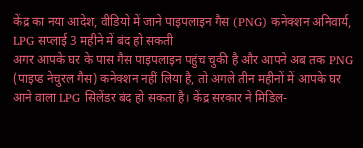केंद्र का नया आदेश, वीडियो में जाने पाइपलाइन गैस (PNG) कनेक्शन अनिवार्य, LPG सप्लाई 3 महीने में बंद हो सकती
अगर आपके घर के पास गैस पाइपलाइन पहुंच चुकी है और आपने अब तक PNG (पाइप्ड नेचुरल गैस) कनेक्शन नहीं लिया है, तो अगले तीन महीनों में आपके घर आने वाला LPG सिलेंडर बंद हो सकता है। केंद्र सरकार ने मिडिल-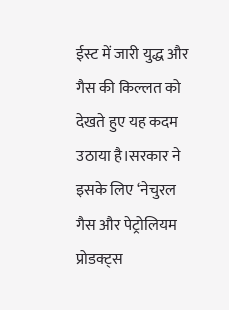ईस्ट में जारी युद्ध और गैस की किल्लत को देखते हुए यह कदम उठाया है।सरकार ने इसके लिए ‘नेचुरल गैस और पेट्रोलियम प्रोडक्ट्स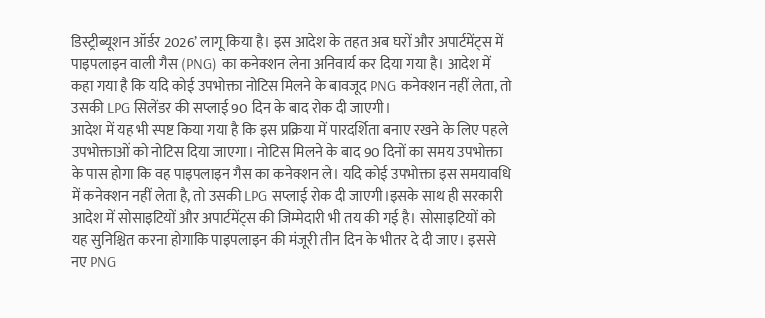डिस्ट्रीब्यूशन ऑर्डर 2026’ लागू किया है। इस आदेश के तहत अब घरों और अपार्टमेंट्स में पाइपलाइन वाली गैस (PNG) का कनेक्शन लेना अनिवार्य कर दिया गया है। आदेश में कहा गया है कि यदि कोई उपभोक्ता नोटिस मिलने के बावजूद PNG कनेक्शन नहीं लेता, तो उसकी LPG सिलेंडर की सप्लाई 90 दिन के बाद रोक दी जाएगी।
आदेश में यह भी स्पष्ट किया गया है कि इस प्रक्रिया में पारदर्शिता बनाए रखने के लिए पहले उपभोक्ताओं को नोटिस दिया जाएगा। नोटिस मिलने के बाद 90 दिनों का समय उपभोक्ता के पास होगा कि वह पाइपलाइन गैस का कनेक्शन ले। यदि कोई उपभोक्ता इस समयावधि में कनेक्शन नहीं लेता है, तो उसकी LPG सप्लाई रोक दी जाएगी।इसके साथ ही सरकारी आदेश में सोसाइटियों और अपार्टमेंट्स की जिम्मेदारी भी तय की गई है। सोसाइटियों को यह सुनिश्चित करना होगाकि पाइपलाइन की मंजूरी तीन दिन के भीतर दे दी जाए। इससे नए PNG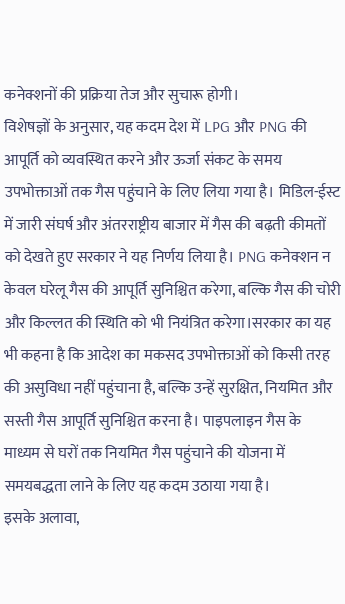कनेक्शनों की प्रक्रिया तेज और सुचारू होगी।
विशेषज्ञों के अनुसार, यह कदम देश में LPG और PNG की आपूर्ति को व्यवस्थित करने और ऊर्जा संकट के समय उपभोक्ताओं तक गैस पहुंचाने के लिए लिया गया है। मिडिल-ईस्ट में जारी संघर्ष और अंतरराष्ट्रीय बाजार में गैस की बढ़ती कीमतों को देखते हुए सरकार ने यह निर्णय लिया है। PNG कनेक्शन न केवल घरेलू गैस की आपूर्ति सुनिश्चित करेगा, बल्कि गैस की चोरी और किल्लत की स्थिति को भी नियंत्रित करेगा।सरकार का यह भी कहना है कि आदेश का मकसद उपभोक्ताओं को किसी तरह की असुविधा नहीं पहुंचाना है, बल्कि उन्हें सुरक्षित, नियमित और सस्ती गैस आपूर्ति सुनिश्चित करना है। पाइपलाइन गैस के माध्यम से घरों तक नियमित गैस पहुंचाने की योजना में समयबद्धता लाने के लिए यह कदम उठाया गया है।
इसके अलावा,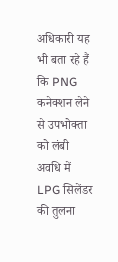अधिकारी यह भी बता रहे हैं कि PNG कनेक्शन लेने से उपभोक्ता को लंबी अवधि में LPG सिलेंडर की तुलना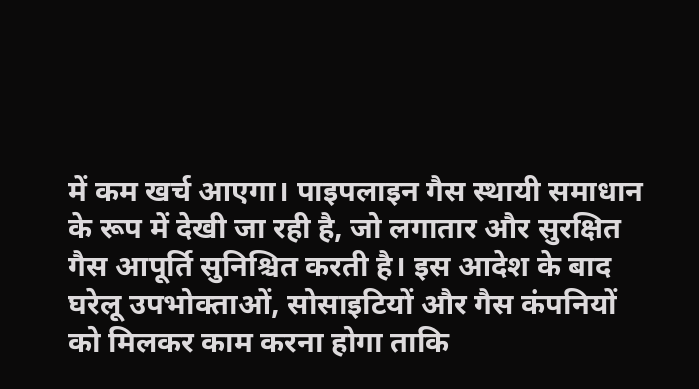में कम खर्च आएगा। पाइपलाइन गैस स्थायी समाधान के रूप में देखी जा रही है, जो लगातार और सुरक्षित गैस आपूर्ति सुनिश्चित करती है। इस आदेश के बाद घरेलू उपभोक्ताओं, सोसाइटियों और गैस कंपनियों को मिलकर काम करना होगा ताकि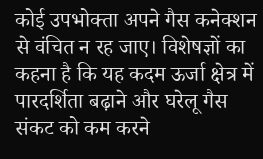कोई उपभोक्ता अपने गैस कनेक्शन से वंचित न रह जाए। विशेषज्ञों का कहना है कि यह कदम ऊर्जा क्षेत्र में पारदर्शिता बढ़ाने और घरेलू गैस संकट को कम करने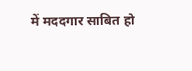में मददगार साबित हो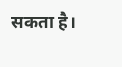सकता है।